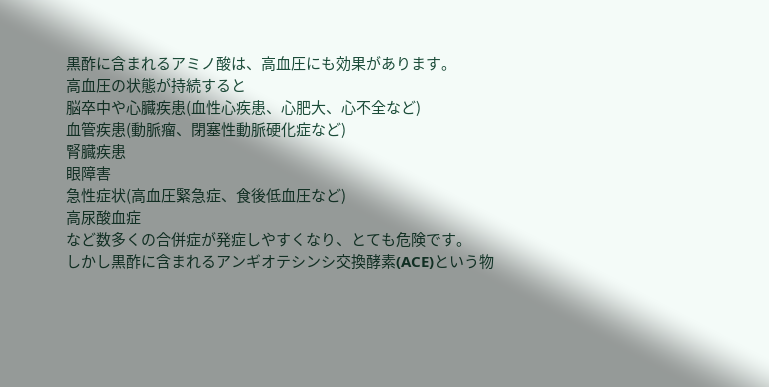黒酢に含まれるアミノ酸は、高血圧にも効果があります。
高血圧の状態が持続すると
脳卒中や心臓疾患(血性心疾患、心肥大、心不全など)
血管疾患(動脈瘤、閉塞性動脈硬化症など)
腎臓疾患
眼障害
急性症状(高血圧緊急症、食後低血圧など)
高尿酸血症
など数多くの合併症が発症しやすくなり、とても危険です。
しかし黒酢に含まれるアンギオテシンシ交換酵素(ACE)という物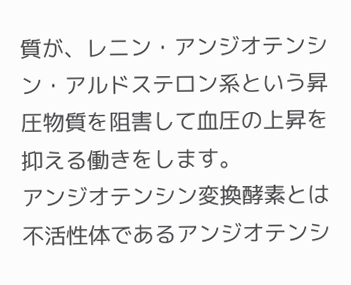質が、レニン・アンジオテンシン・アルドステロン系という昇圧物質を阻害して血圧の上昇を抑える働きをします。
アンジオテンシン変換酵素とは不活性体であるアンジオテンシ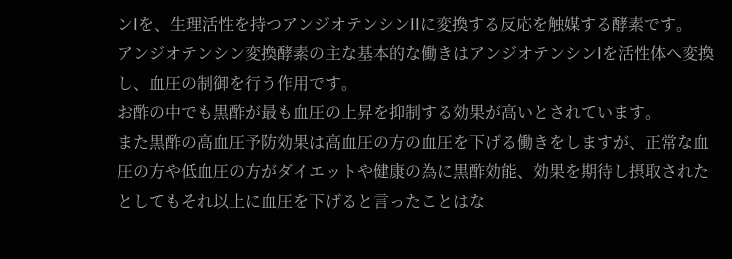ンIを、生理活性を持つアンジオテンシンIIに変換する反応を触媒する酵素です。
アンジオテンシン変換酵素の主な基本的な働きはアンジオテンシンIを活性体へ変換し、血圧の制御を行う作用です。
お酢の中でも黒酢が最も血圧の上昇を抑制する効果が高いとされています。
また黒酢の高血圧予防効果は高血圧の方の血圧を下げる働きをしますが、正常な血圧の方や低血圧の方がダイエットや健康の為に黒酢効能、効果を期待し摂取されたとしてもそれ以上に血圧を下げると言ったことはな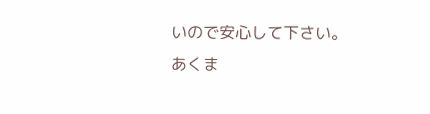いので安心して下さい。
あくま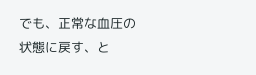でも、正常な血圧の状態に戻す、と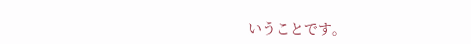いうことです。